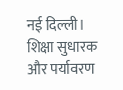नई दिल्ली। शिक्षा सुधारक और पर्यावरण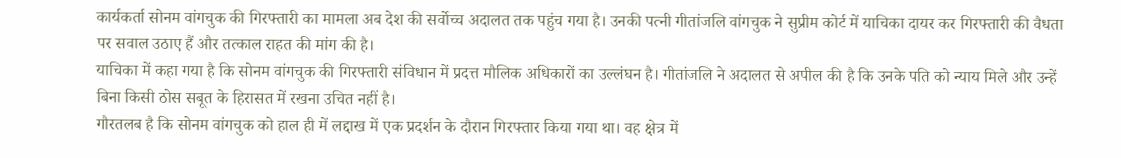कार्यकर्ता सोनम वांगचुक की गिरफ्तारी का मामला अब देश की सर्वोच्च अदालत तक पहुंच गया है। उनकी पत्नी गीतांजलि वांगचुक ने सुप्रीम कोर्ट में याचिका दायर कर गिरफ्तारी की वैधता पर सवाल उठाए हैं और तत्काल राहत की मांग की है।
याचिका में कहा गया है कि सोनम वांगचुक की गिरफ्तारी संविधान में प्रदत्त मौलिक अधिकारों का उल्लंघन है। गीतांजलि ने अदालत से अपील की है कि उनके पति को न्याय मिले और उन्हें बिना किसी ठोस सबूत के हिरासत में रखना उचित नहीं है।
गौरतलब है कि सोनम वांगचुक को हाल ही में लद्दाख में एक प्रदर्शन के दौरान गिरफ्तार किया गया था। वह क्षेत्र में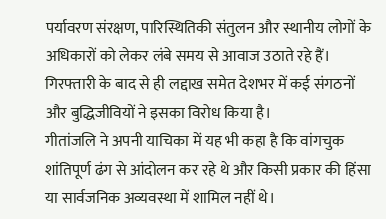पर्यावरण संरक्षण, पारिस्थितिकी संतुलन और स्थानीय लोगों के अधिकारों को लेकर लंबे समय से आवाज उठाते रहे हैं। गिरफ्तारी के बाद से ही लद्दाख समेत देशभर में कई संगठनों और बुद्धिजीवियों ने इसका विरोध किया है।
गीतांजलि ने अपनी याचिका में यह भी कहा है कि वांगचुक शांतिपूर्ण ढंग से आंदोलन कर रहे थे और किसी प्रकार की हिंसा या सार्वजनिक अव्यवस्था में शामिल नहीं थे।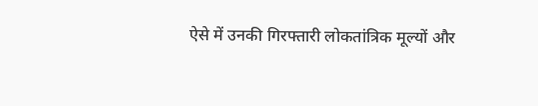ऐसे में उनकी गिरफ्तारी लोकतांत्रिक मूल्यों और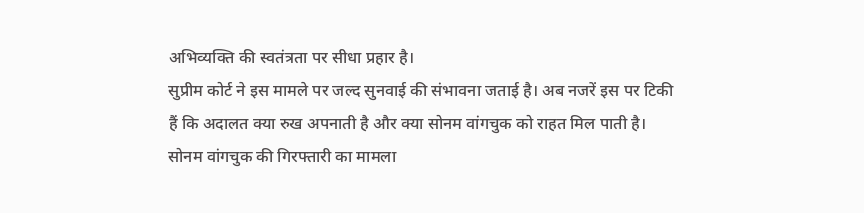अभिव्यक्ति की स्वतंत्रता पर सीधा प्रहार है।
सुप्रीम कोर्ट ने इस मामले पर जल्द सुनवाई की संभावना जताई है। अब नजरें इस पर टिकी हैं कि अदालत क्या रुख अपनाती है और क्या सोनम वांगचुक को राहत मिल पाती है।
सोनम वांगचुक की गिरफ्तारी का मामला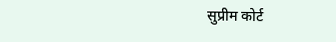सुप्रीम कोर्ट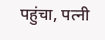पहुंचा, पत्नी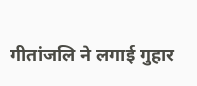गीतांजलि ने लगाई गुहार